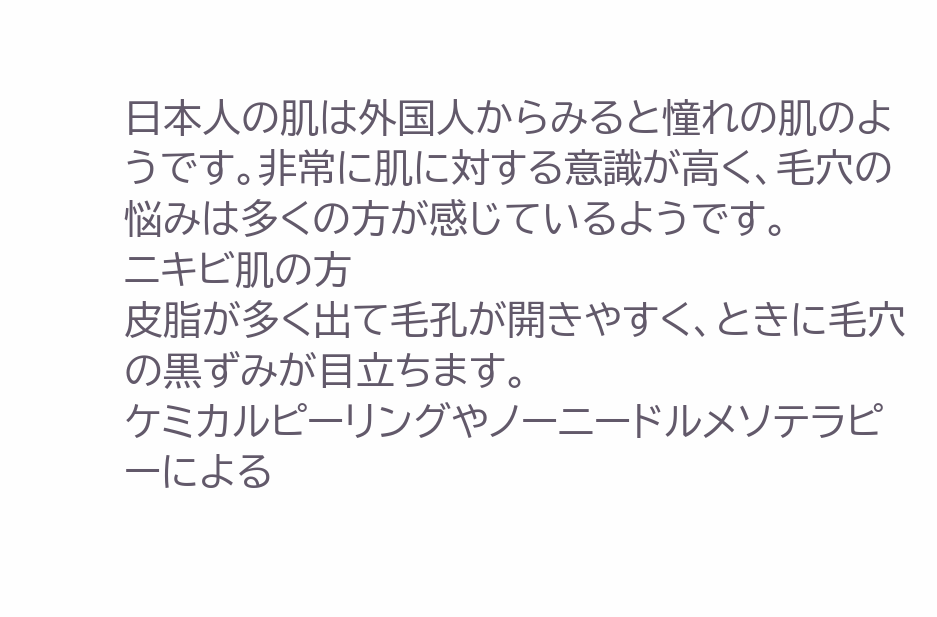日本人の肌は外国人からみると憧れの肌のようです。非常に肌に対する意識が高く、毛穴の悩みは多くの方が感じているようです。
ニキビ肌の方
皮脂が多く出て毛孔が開きやすく、ときに毛穴の黒ずみが目立ちます。
ケミカルピーリングやノーニードルメソテラピーによる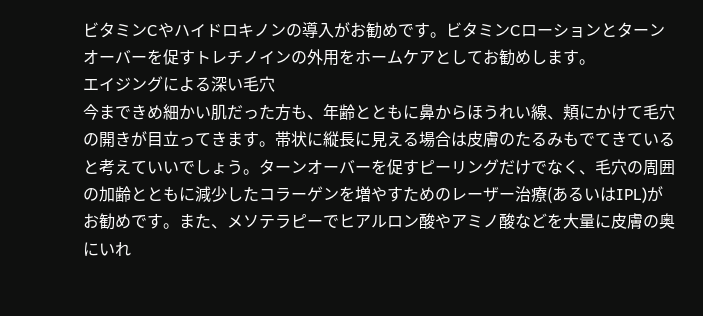ビタミンCやハイドロキノンの導入がお勧めです。ビタミンCローションとターンオーバーを促すトレチノインの外用をホームケアとしてお勧めします。
エイジングによる深い毛穴
今まできめ細かい肌だった方も、年齢とともに鼻からほうれい線、頬にかけて毛穴の開きが目立ってきます。帯状に縦長に見える場合は皮膚のたるみもでてきていると考えていいでしょう。ターンオーバーを促すピーリングだけでなく、毛穴の周囲の加齢とともに減少したコラーゲンを増やすためのレーザー治療(あるいはIPL)がお勧めです。また、メソテラピーでヒアルロン酸やアミノ酸などを大量に皮膚の奥にいれ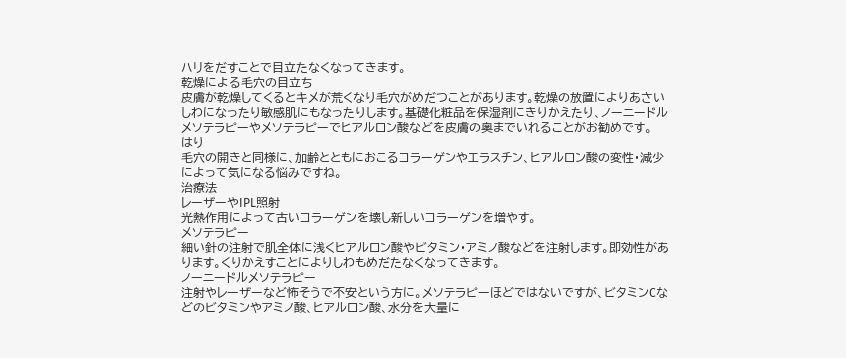ハリをだすことで目立たなくなってきます。
乾燥による毛穴の目立ち
皮膚が乾燥してくるとキメが荒くなり毛穴がめだつことがあります。乾燥の放置によりあさいしわになったり敏感肌にもなったりします。基礎化粧品を保湿剤にきりかえたり、ノーニードルメソテラピーやメソテラピーでヒアルロン酸などを皮膚の奥までいれることがお勧めです。
はり
毛穴の開きと同様に、加齢とともにおこるコラーゲンやエラスチン、ヒアルロン酸の変性・減少によって気になる悩みですね。
治療法
レーザーやIPL照射
光熱作用によって古いコラーゲンを壊し新しいコラーゲンを増やす。
メソテラピー
細い針の注射で肌全体に浅くヒアルロン酸やビタミン・アミノ酸などを注射します。即効性があります。くりかえすことによりしわもめだたなくなってきます。
ノーニードルメソテラピー
注射やレーザーなど怖そうで不安という方に。メソテラピーほどではないですが、ビタミンCなどのビタミンやアミノ酸、ヒアルロン酸、水分を大量に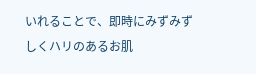いれることで、即時にみずみずしくハリのあるお肌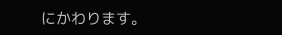にかわります。